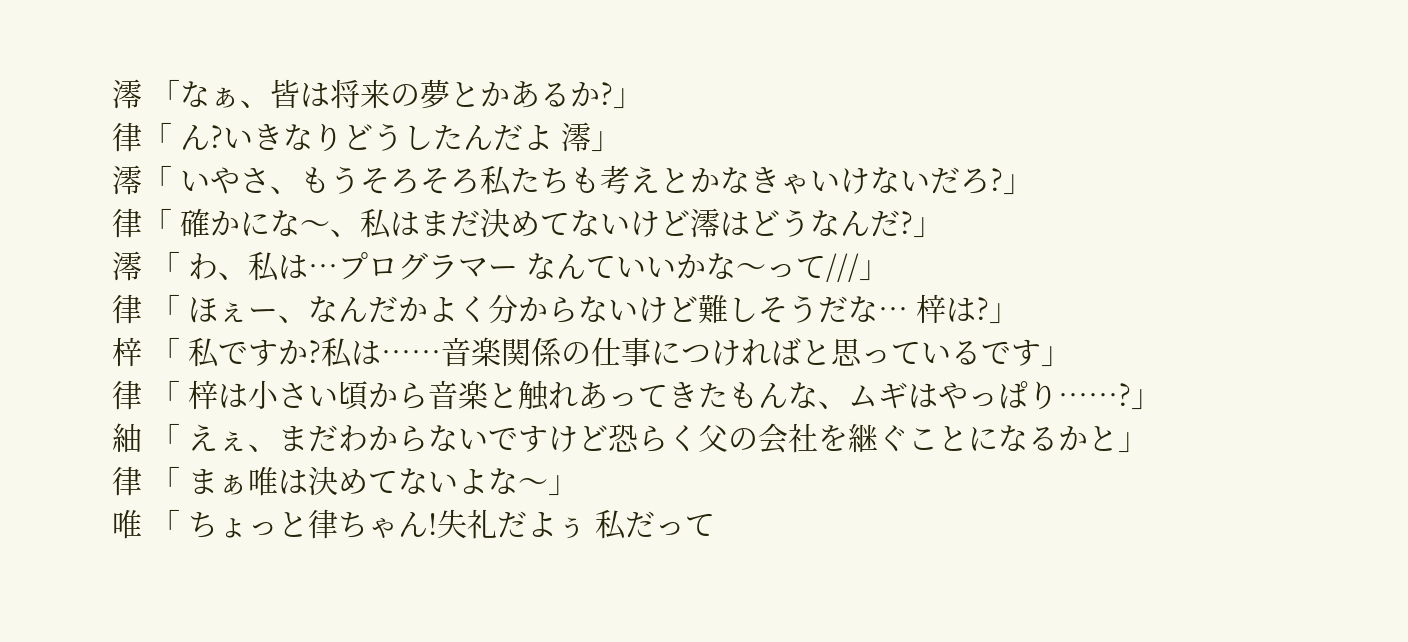澪 「なぁ、皆は将来の夢とかあるか?」
律「 ん?いきなりどうしたんだよ 澪」
澪「 いやさ、もうそろそろ私たちも考えとかなきゃいけないだろ?」
律「 確かにな〜、私はまだ決めてないけど澪はどうなんだ?」
澪 「 わ、私は…プログラマー なんていいかな〜って///」
律 「 ほぇー、なんだかよく分からないけど難しそうだな… 梓は?」
梓 「 私ですか?私は……音楽関係の仕事につければと思っているです」
律 「 梓は小さい頃から音楽と触れあってきたもんな、ムギはやっぱり……?」
紬 「 えぇ、まだわからないですけど恐らく父の会社を継ぐことになるかと」
律 「 まぁ唯は決めてないよな〜」
唯 「 ちょっと律ちゃん!失礼だよぅ 私だって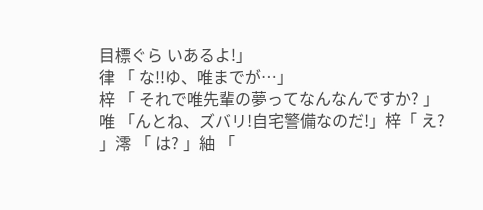目標ぐら いあるよ!」
律 「 な!!ゆ、唯までが…」
梓 「 それで唯先輩の夢ってなんなんですか? 」
唯 「んとね、ズバリ!自宅警備なのだ!」梓「 え? 」澪 「 は? 」紬 「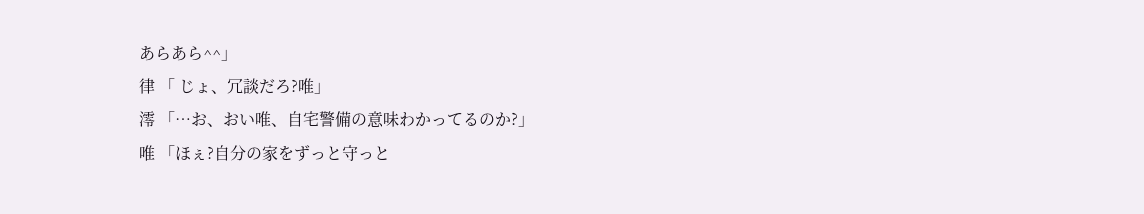あらあら^^」
律 「 じょ、冗談だろ?唯」
澪 「…お、おい唯、自宅警備の意味わかってるのか?」
唯 「ほぇ?自分の家をずっと守っと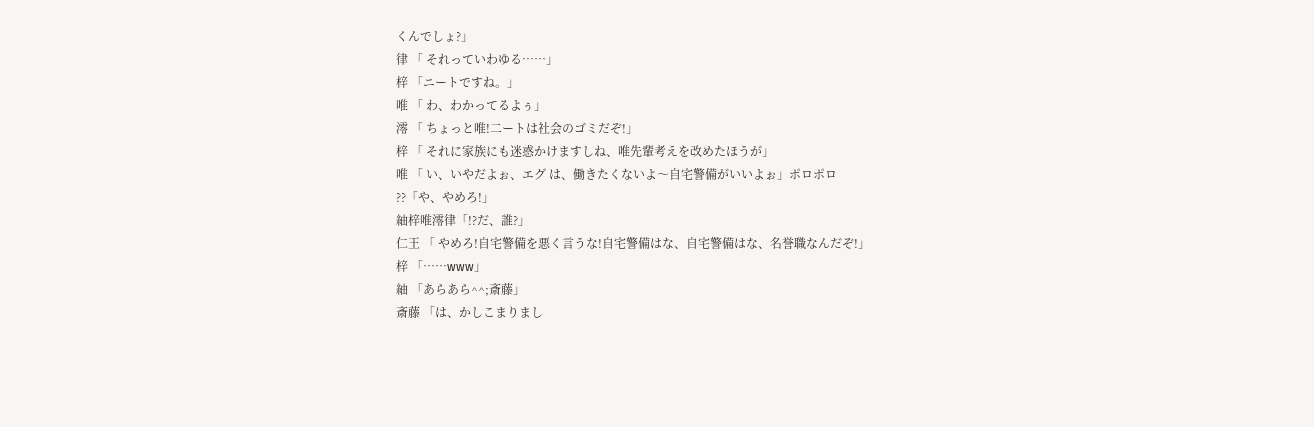くんでしょ?」
律 「 それっていわゆる……」
梓 「ニートですね。」
唯 「 わ、わかってるよぅ」
澪 「 ちょっと唯!二ートは社会のゴミだぞ!」
梓 「 それに家族にも迷惑かけますしね、唯先輩考えを改めたほうが」
唯 「 い、いやだよぉ、エグ は、働きたくないよ〜自宅警備がいいよぉ」ポロポロ
??「や、やめろ!」
紬梓唯澪律「!?だ、誰?」
仁王 「 やめろ!自宅警備を悪く言うな!自宅警備はな、自宅警備はな、名誉職なんだぞ!」
梓 「……www」
紬 「あらあら^^;斎藤」
斎藤 「は、かしこまりまし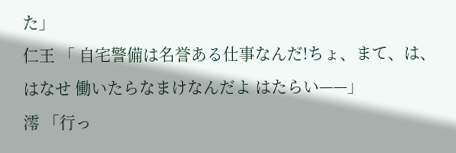た」
仁王 「 自宅警備は名誉ある仕事なんだ!ちょ、まて、は、はなせ 働いたらなまけなんだよ はたらい——」
澪 「行っ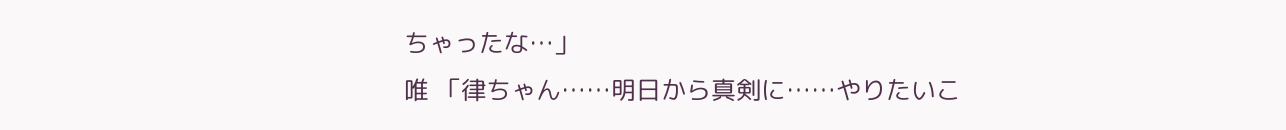ちゃったな…」
唯 「律ちゃん……明日から真剣に……やりたいこ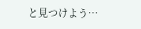と見つけよう…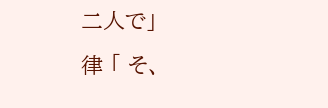二人で」
律 「 そ、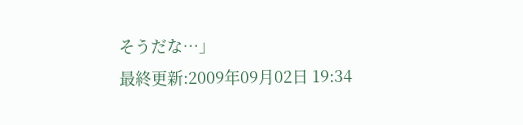そうだな…」
最終更新:2009年09月02日 19:34